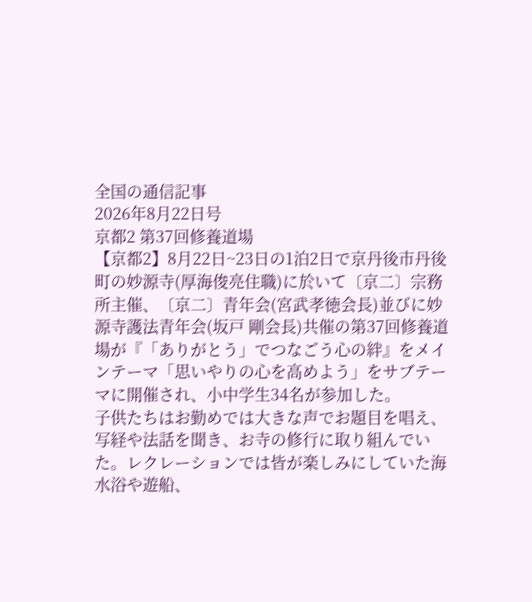全国の通信記事
2026年8月22日号
京都2 第37回修養道場
【京都2】8月22日~23日の1泊2日で京丹後市丹後町の妙源寺(厚海俊亮住職)に於いて〔京二〕宗務所主催、〔京二〕青年会(宮武孝徳会長)並びに妙源寺護法青年会(坂戸 剛会長)共催の第37回修養道場が『「ありがとう」でつなごう心の絆』をメインテーマ「思いやりの心を高めよう」をサブテーマに開催され、小中学生34名が参加した。
子供たちはお勤めでは大きな声でお題目を唱え、写経や法話を聞き、お寺の修行に取り組んでいた。レクレーションでは皆が楽しみにしていた海水浴や遊船、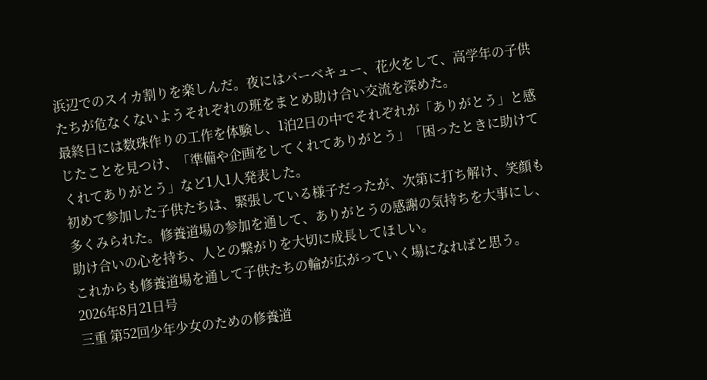浜辺でのスイカ割りを楽しんだ。夜にはバーベキュー、花火をして、高学年の子供たちが危なくないようそれぞれの班をまとめ助け合い交流を深めた。
最終日には数珠作りの工作を体験し、1泊2日の中でそれぞれが「ありがとう」と感じたことを見つけ、「準備や企画をしてくれてありがとう」「困ったときに助けてくれてありがとう」など1人1人発表した。
初めて参加した子供たちは、緊張している様子だったが、次第に打ち解け、笑顔も多くみられた。修養道場の参加を通して、ありがとうの感謝の気持ちを大事にし、助け合いの心を持ち、人との繋がりを大切に成長してほしい。
これからも修養道場を通して子供たちの輪が広がっていく場になればと思う。
2026年8月21日号
三重 第52回少年少女のための修養道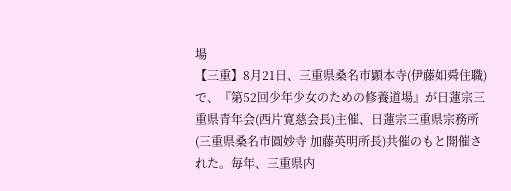場
【三重】8月21日、三重県桑名市顕本寺(伊藤如舜住職)で、『第52回少年少女のための修養道場』が日蓮宗三重県青年会(西片寛慈会長)主催、日蓮宗三重県宗務所(三重県桑名市圓妙寺 加藤英明所長)共催のもと開催された。毎年、三重県内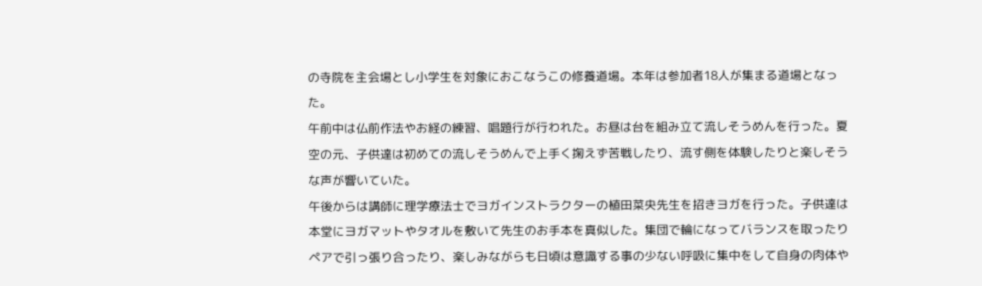の寺院を主会場とし小学生を対象におこなうこの修養道場。本年は参加者18人が集まる道場となった。
午前中は仏前作法やお経の練習、唱題行が行われた。お昼は台を組み立て流しそうめんを行った。夏空の元、子供達は初めての流しそうめんで上手く掬えず苦戦したり、流す側を体験したりと楽しそうな声が響いていた。
午後からは講師に理学療法士でヨガインストラクターの植田菜央先生を招きヨガを行った。子供達は本堂にヨガマットやタオルを敷いて先生のお手本を真似した。集団で輪になってバランスを取ったりペアで引っ張り合ったり、楽しみながらも日頃は意識する事の少ない呼吸に集中をして自身の肉体や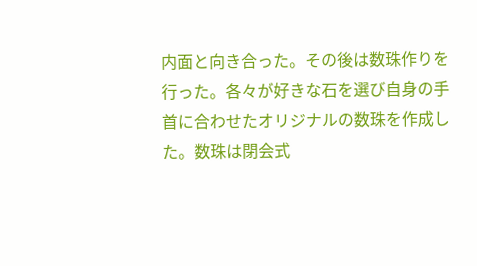内面と向き合った。その後は数珠作りを行った。各々が好きな石を選び自身の手首に合わせたオリジナルの数珠を作成した。数珠は閉会式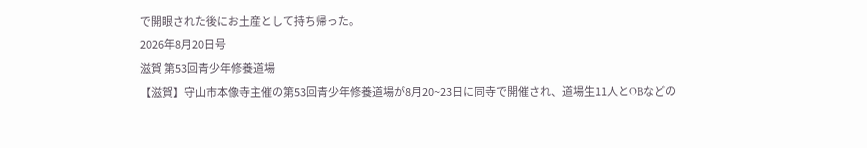で開眼された後にお土産として持ち帰った。
2026年8月20日号
滋賀 第53回青少年修養道場
【滋賀】守山市本像寺主催の第53回青少年修養道場が8月20~23日に同寺で開催され、道場生11人とOBなどの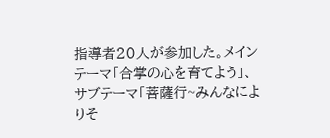指導者20人が参加した。メインテーマ「合掌の心を育てよう」、サブテーマ「菩薩行~みんなによりそ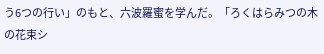う6つの行い」のもと、六波羅蜜を学んだ。「ろくはらみつの木の花束シ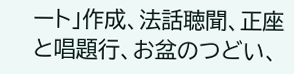ート」作成、法話聴聞、正座と唱題行、お盆のつどい、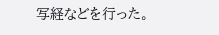写経などを行った。